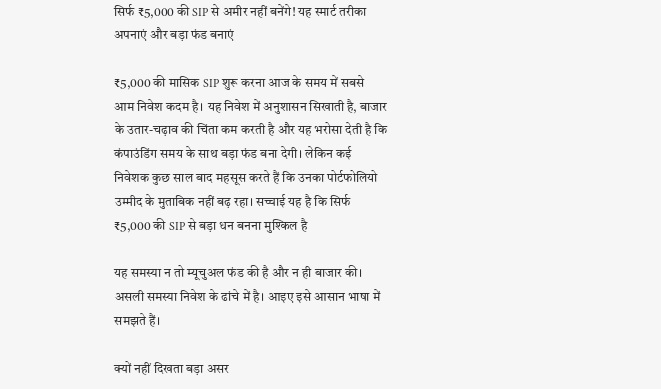सिर्फ ₹5,000 की SIP से अमीर नहीं बनेंगे! यह स्मार्ट तरीका अपनाएं और बड़ा फंड बनाएं

₹5,000 की मासिक SIP शुरू करना आज के समय में सबसे आम निवेश कदम है। यह निवेश में अनुशासन सिखाती है, बाजार के उतार-चढ़ाव की चिंता कम करती है और यह भरोसा देती है कि कंपाउंडिंग समय के साथ बड़ा फंड बना देगी। लेकिन कई निवेशक कुछ साल बाद महसूस करते हैं कि उनका पोर्टफोलियो उम्मीद के मुताबिक नहीं बढ़ रहा। सच्चाई यह है कि सिर्फ ₹5,000 की SIP से बड़ा धन बनना मुश्किल है

यह समस्या न तो म्यूचुअल फंड की है और न ही बाजार की। असली समस्या निवेश के ढांचे में है। आइए इसे आसान भाषा में समझते हैं।

क्यों नहीं दिखता बड़ा असर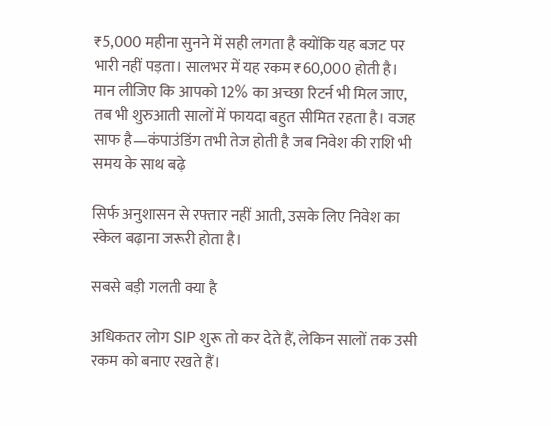₹5,000 महीना सुनने में सही लगता है क्योंकि यह बजट पर भारी नहीं पड़ता। सालभर में यह रकम ₹60,000 होती है। मान लीजिए कि आपको 12% का अच्छा रिटर्न भी मिल जाए, तब भी शुरुआती सालों में फायदा बहुत सीमित रहता है। वजह साफ है—कंपाउंडिंग तभी तेज होती है जब निवेश की राशि भी समय के साथ बढ़े

सिर्फ अनुशासन से रफ्तार नहीं आती, उसके लिए निवेश का स्केल बढ़ाना जरूरी होता है।

सबसे बड़ी गलती क्या है

अधिकतर लोग SIP शुरू तो कर देते हैं, लेकिन सालों तक उसी रकम को बनाए रखते हैं।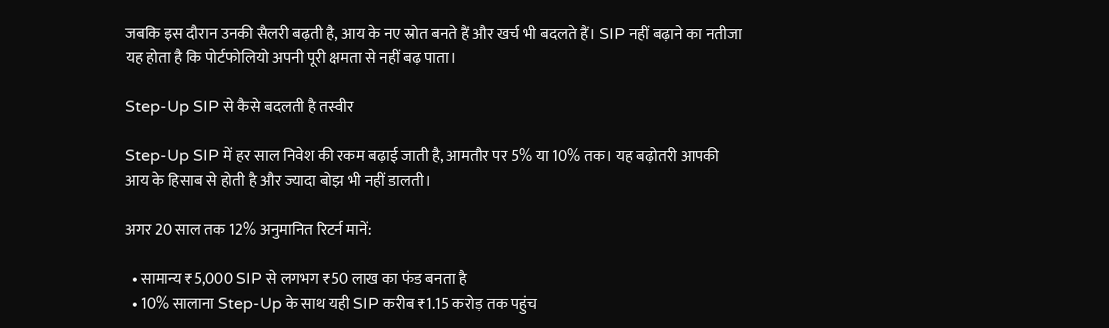जबकि इस दौरान उनकी सैलरी बढ़ती है, आय के नए स्रोत बनते हैं और खर्च भी बदलते हैं। SIP नहीं बढ़ाने का नतीजा यह होता है कि पोर्टफोलियो अपनी पूरी क्षमता से नहीं बढ़ पाता।

Step-Up SIP से कैसे बदलती है तस्वीर

Step-Up SIP में हर साल निवेश की रकम बढ़ाई जाती है, आमतौर पर 5% या 10% तक। यह बढ़ोतरी आपकी आय के हिसाब से होती है और ज्यादा बोझ भी नहीं डालती।

अगर 20 साल तक 12% अनुमानित रिटर्न मानें:

  • सामान्य ₹5,000 SIP से लगभग ₹50 लाख का फंड बनता है
  • 10% सालाना Step-Up के साथ यही SIP करीब ₹1.15 करोड़ तक पहुंच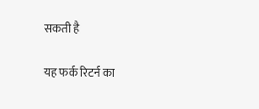सकती है

यह फर्क रिटर्न का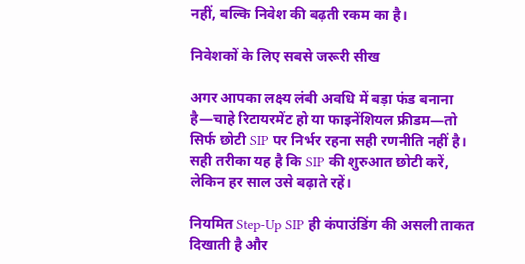नहीं, बल्कि निवेश की बढ़ती रकम का है।

निवेशकों के लिए सबसे जरूरी सीख

अगर आपका लक्ष्य लंबी अवधि में बड़ा फंड बनाना है—चाहे रिटायरमेंट हो या फाइनेंशियल फ्रीडम—तो सिर्फ छोटी SIP पर निर्भर रहना सही रणनीति नहीं है। सही तरीका यह है कि SIP की शुरुआत छोटी करें, लेकिन हर साल उसे बढ़ाते रहें।

नियमित Step-Up SIP ही कंपाउंडिंग की असली ताकत दिखाती है और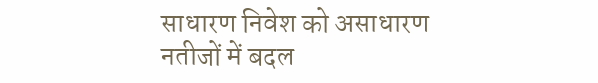साधारण निवेश को असाधारण नतीजों में बदल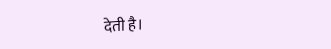देती है।